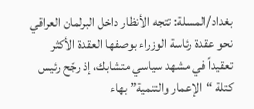بغداد/المسلة: تتجه الأنظار داخل البرلمان العراقي نحو عقدة رئاسة الوزراء بوصفها العقدة الأكثر تعقيداً في مشهد سياسي متشابك، إذ رجّح رئيس كتلة “الإعمار والتنمية” بهاء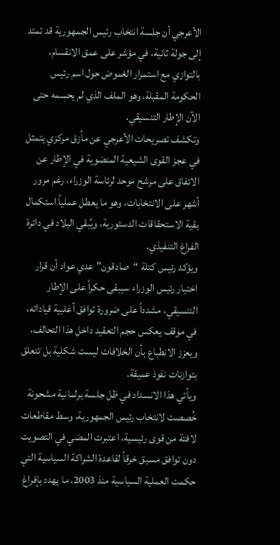الأعرجي أن جلسة انتخاب رئيس الجمهورية قد تمتد إلى جولة ثانية، في مؤشر على عمق الانقسام، بالتوازي مع استمرار الغموض حول اسم رئيس الحكومة المقبلة، وهو الملف الذي لم يحسمه حتى الآن الإطار التنسيقي.
وتكشف تصريحات الأعرجي عن مأزق مركزي يتمثل في عجز القوى الشيعية المنضوية في الإطار عن الاتفاق على مرشح موحد لرئاسة الوزراء، رغم مرور أشهر على الانتخابات، وهو ما يعطل عملياً استكمال بقية الاستحقاقات الدستورية، ويُبقي البلاد في دائرة الفراغ التنفيذي.
ويؤكد رئيس كتلة “صادقون” عدي عواد أن قرار اختيار رئيس الوزراء سيبقى حكراً على الإطار التنسيقي، مشدداً على ضرورة توافق أغلبية قياداته، في موقف يعكس حجم التعقيد داخل هذا التحالف، ويعزز الانطباع بأن الخلافات ليست شكلية بل تتعلق بتوازنات نفوذ عميقة.
ويأتي هذا الانسداد في ظل جلسة برلمانية مشحونة خُصصت لانتخاب رئيس الجمهورية، وسط مقاطعات لافتة من قوى رئيسية، اعتبرت المضي في التصويت دون توافق مسبق خرقاً لقاعدة الشراكة السياسية التي حكمت العملية السياسية منذ 2003، ما يهدد بإفراغ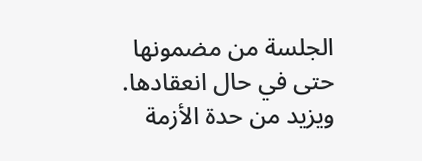الجلسة من مضمونها حتى في حال انعقادها.
ويزيد من حدة الأزمة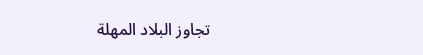تجاوز البلاد المهلة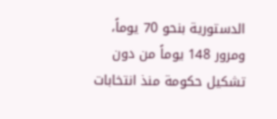الدستورية بنحو 70 يوماً، ومرور 148 يوماً من دون تشكيل حكومة منذ انتخابات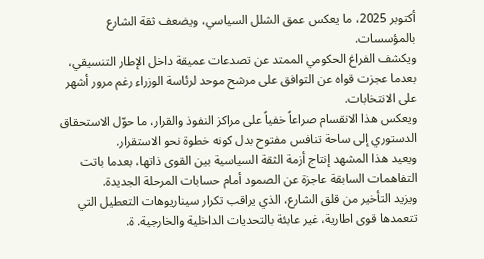أكتوبر 2025، ما يعكس عمق الشلل السياسي، ويضعف ثقة الشارع بالمؤسسات.
ويكشف الفراغ الحكومي الممتد عن تصدعات عميقة داخل الإطار التنسيقي، بعدما عجزت قواه عن التوافق على مرشح موحد لرئاسة الوزراء رغم مرور أشهر على الانتخابات.
ويعكس هذا الانقسام صراعاً خفياً على مراكز النفوذ والقرار، ما حوّل الاستحقاق الدستوري إلى ساحة تنافس مفتوح بدل كونه خطوة نحو الاستقرار.
ويعيد هذا المشهد إنتاج أزمة الثقة السياسية بين القوى ذاتها، بعدما باتت التفاهمات السابقة عاجزة عن الصمود أمام حسابات المرحلة الجديدة.
ويزيد التأخير من قلق الشارع، الذي يراقب تكرار سيناريوهات التعطيل التي تتعمدها قوى اطارية، غير عابئة بالتحديات الداخلية والخارجية. ة.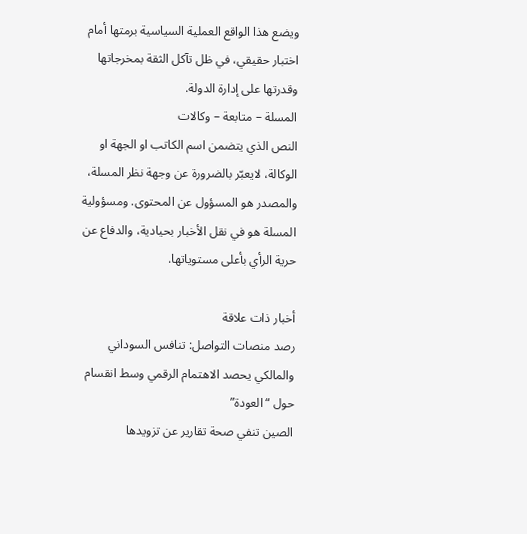ويضع هذا الواقع العملية السياسية برمتها أمام اختبار حقيقي، في ظل تآكل الثقة بمخرجاتها وقدرتها على إدارة الدولة.
المسلة – متابعة – وكالات
النص الذي يتضمن اسم الكاتب او الجهة او الوكالة، لايعبّر بالضرورة عن وجهة نظر المسلة، والمصدر هو المسؤول عن المحتوى. ومسؤولية المسلة هو في نقل الأخبار بحيادية، والدفاع عن حرية الرأي بأعلى مستوياتها.

أخبار ذات علاقة
رصد منصات التواصل: تنافس السوداني والمالكي يحصد الاهتمام الرقمي وسط انقسام حول “العودة”
الصين تنفي صحة تقارير عن تزويدها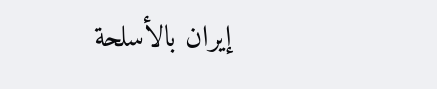إيران بالأسلحة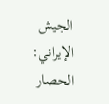الجيش الإيراني: الحصار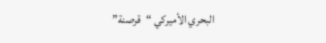البحري الأميركي “قرصنة”